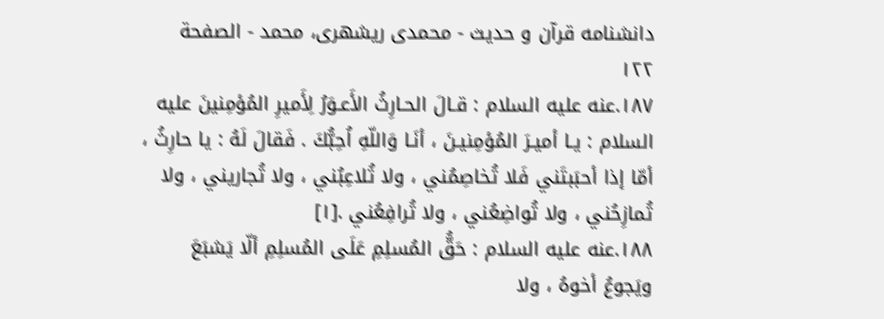دانشنامه قرآن و حديث - محمدی ریشهری، محمد - الصفحة ١٢٢
١٨٧.عنه عليه السلام : قـالَ الحـارِثُ الأَعـوَرُ لِأَميرِ المُؤمِنينَ عليه السلام : يـا أميـرَ المُؤمِنيـنَ ، أنَـا وَاللّهِ اُحِبُّكَ . فَقالَ لَهُ : يا حارِثُ ، أمّا إذا أحبَبتَني فَلا تُخاصِمُني ، ولا تُلاعِبُني ، ولا تُجاريني ، ولا تُمازِحُني ، ولا تُواضِعُني ، ولا تُرافِعُني .[١]
١٨٨.عنه عليه السلام : حَقُّ المُسلِمِ عَلَى المُسلِمِ ألّا يَشبَعَ ويَجوعُ أخوهُ ، ولا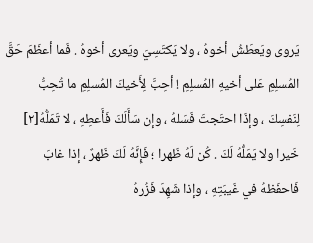يَروى ويَعطَشُ أخوهُ ، ولا يَكتَسِيَ ويَعرى أخوهُ . فَما أعظَمَ حَقَّ المُسلِمِ عَلى أخيهِ المُسلِمِ ! أحِبَّ لِأَخيكَ المُسلِمِ ما تُحِبُّ لِنَفسِكَ ، وإذَا احتَجتَ فَسَلهُ ، وإن سَأَلَكَ فَأَعطِهِ ، لا تَمَلُّهُ[٢] خَيرا ولا يَمَلُّهُ لَكَ . كُن لَهُ ظَهرا ؛ فَإِنَّهُ لَكَ ظَهرٌ ، إذا غابَ فَاحفَظهُ في غَيبَتِهِ ، وإذا شَهِدَ فَزُرهُ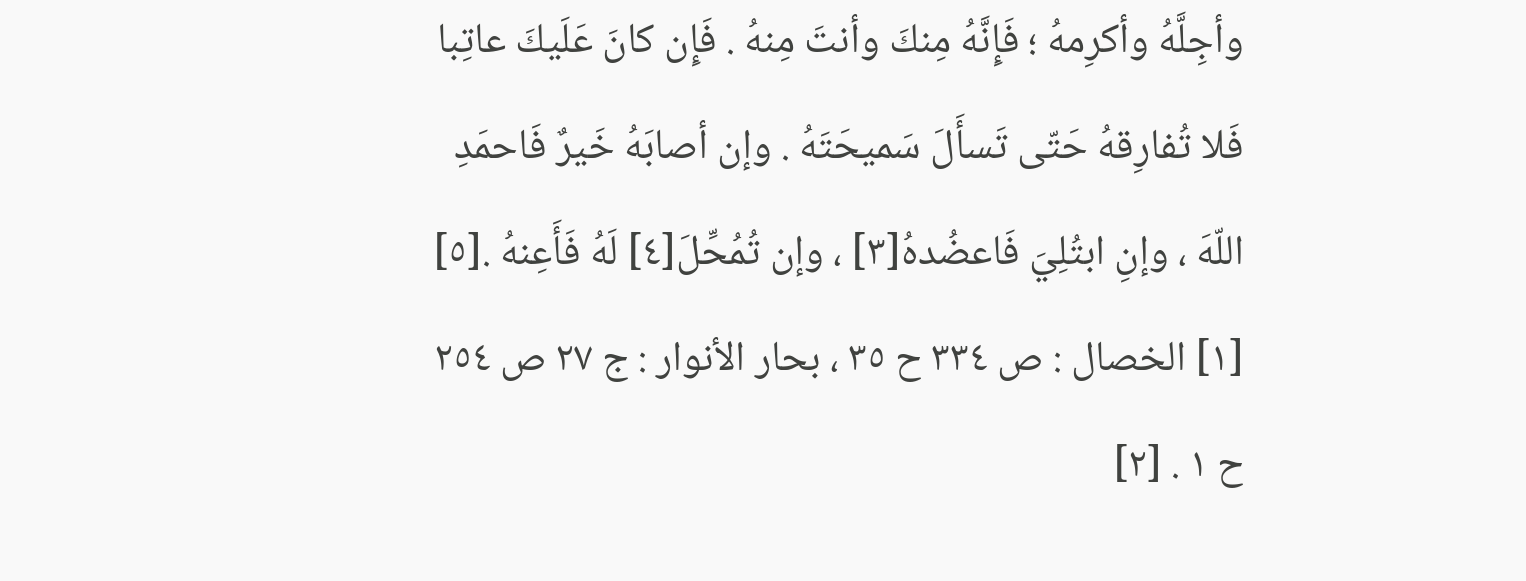وأجِلَّهُ وأكرِمهُ ؛ فَإِنَّهُ مِنكَ وأنتَ مِنهُ . فَإِن كانَ عَلَيكَ عاتِبا فَلا تُفارِقهُ حَتّى تَسأَلَ سَميحَتَهُ . وإن أصابَهُ خَيرٌ فَاحمَدِ اللّهَ ، وإنِ ابتُلِيَ فَاعضُدهُ[٣] ، وإن تُمُحِّلَ[٤] لَهُ فَأَعِنهُ .[٥]
[١] الخصال : ص ٣٣٤ ح ٣٥ ، بحار الأنوار : ج ٢٧ ص ٢٥٤ ح ١ . [٢]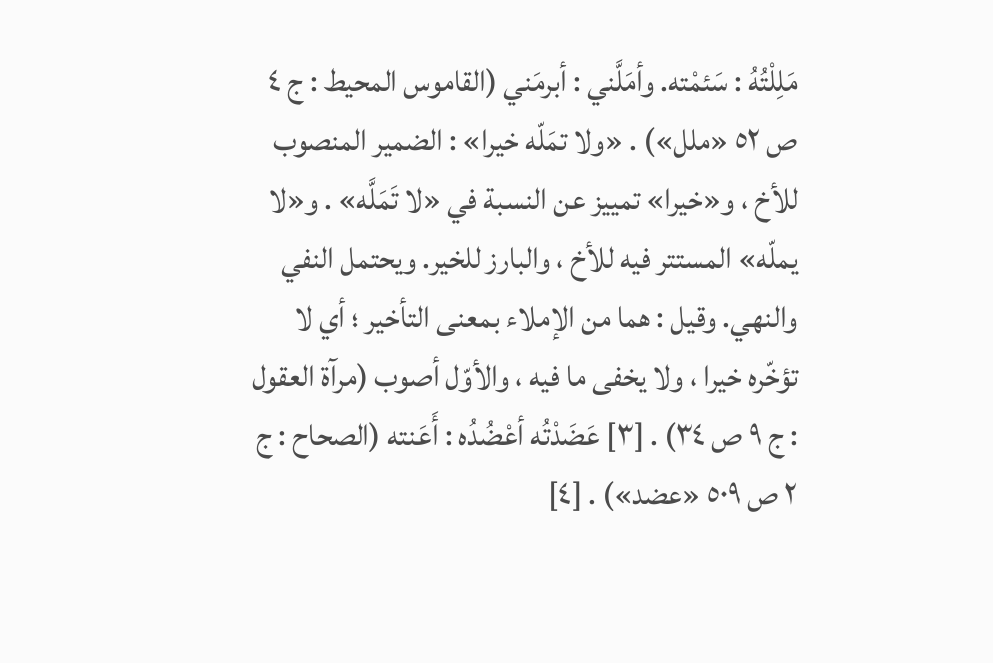مَلِلْتُهُ : سَئمْته. وأمَلَّني : أبرمَني (القاموس المحيط : ج ٤ ص ٥٢ «ملل») . «ولا تمَلّه خيرا» : الضمير المنصوب للأخ ، و«خيرا» تمييز عن النسبة في «لا تَمَلَّه» . و«لا يملّه» المستتر فيه للأخ ، والبارز للخير. ويحتمل النفي والنهي. وقيل : هما من الإملاء بمعنى التأخير ؛ أي لا تؤخّره خيرا ، ولا يخفى ما فيه ، والأوّل أصوب (مرآة العقول : ج ٩ ص ٣٤) . [٣] عَضَدْتُه أعْضُدُه : أَعَنته (الصحاح : ج ٢ ص ٥٠٩ «عضد») . [٤]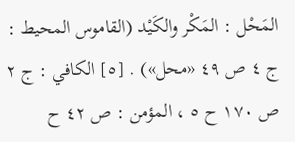المَحْل : المَكْر والكَيْد (القاموس المحيط : ج ٤ ص ٤٩ «محل») . [٥] الكافي : ج ٢ ص ١٧٠ ح ٥ ، المؤمن : ص ٤٢ ح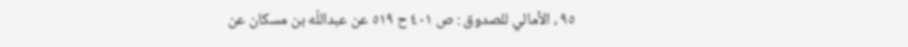٩٥ ، الأمالي للصدوق : ص ٤٠١ ح ٥١٩ عن عبداللّه بن مسكان عن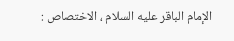الإمام الباقر عليه السلام ، الاختصاص :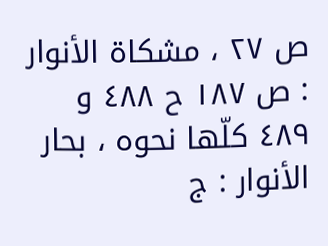ص ٢٧ ، مشكاة الأنوار : ص ١٨٧ ح ٤٨٨ و ٤٨٩ كلّها نحوه ، بحار الأنوار : ج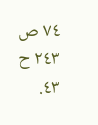٧٤ ص ٢٤٣ ح ٤٣.